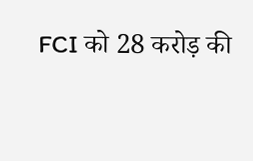FCI को 28 करोड़ की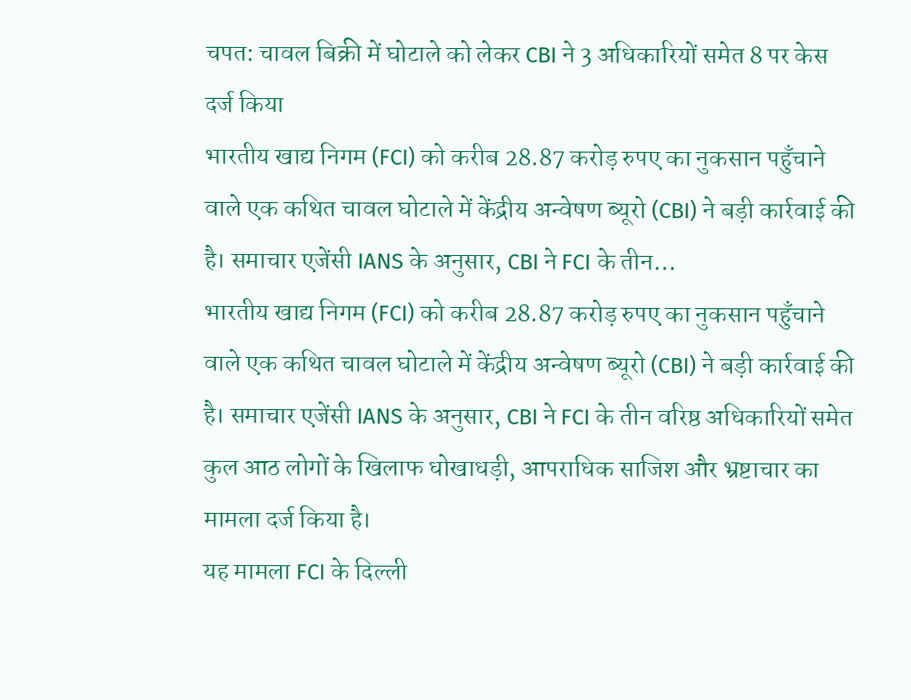चपत: चावल बिक्री में घोटाले को लेकर CBI ने 3 अधिकारियों समेत 8 पर केस दर्ज किया
भारतीय खाद्य निगम (FCI) को करीब 28.87 करोड़ रुपए का नुकसान पहुँचाने वाले एक कथित चावल घोटाले में केंद्रीय अन्वेषण ब्यूरो (CBI) ने बड़ी कार्रवाई की है। समाचार एजेंसी IANS के अनुसार, CBI ने FCI के तीन…
भारतीय खाद्य निगम (FCI) को करीब 28.87 करोड़ रुपए का नुकसान पहुँचाने वाले एक कथित चावल घोटाले में केंद्रीय अन्वेषण ब्यूरो (CBI) ने बड़ी कार्रवाई की है। समाचार एजेंसी IANS के अनुसार, CBI ने FCI के तीन वरिष्ठ अधिकारियों समेत कुल आठ लोगों के खिलाफ धोखाधड़ी, आपराधिक साजिश और भ्रष्टाचार का मामला दर्ज किया है।
यह मामला FCI के दिल्ली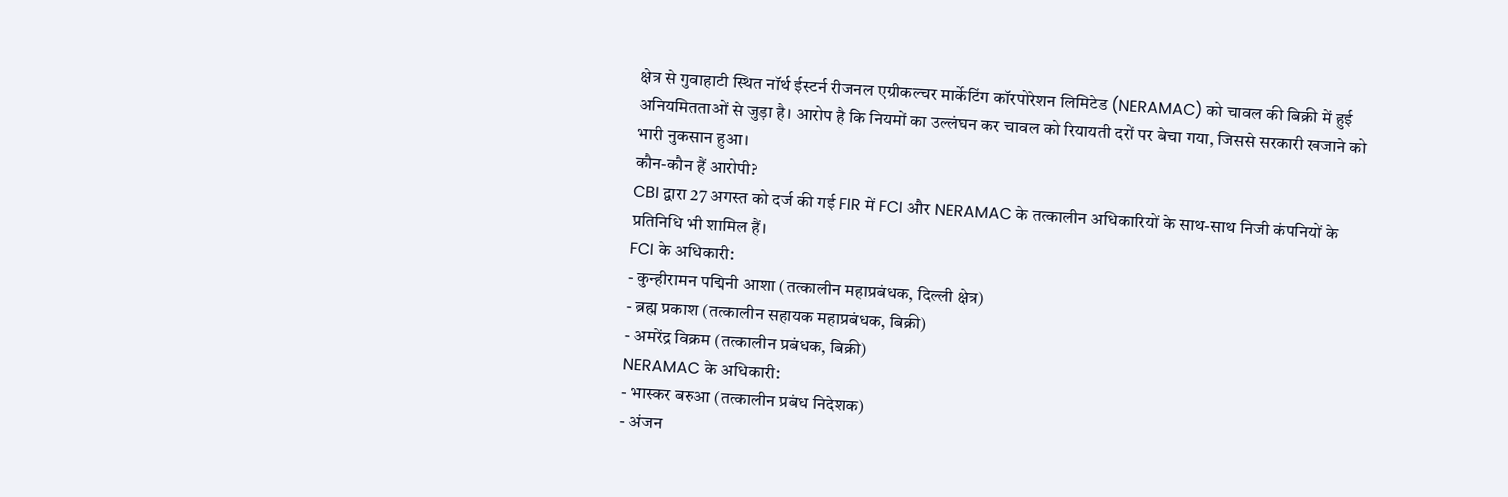क्षेत्र से गुवाहाटी स्थित नॉर्थ ईस्टर्न रीजनल एग्रीकल्चर मार्केटिंग कॉरपोरेशन लिमिटेड (NERAMAC) को चावल की बिक्री में हुई अनियमितताओं से जुड़ा है। आरोप है कि नियमों का उल्लंघन कर चावल को रियायती दरों पर बेचा गया, जिससे सरकारी खजाने को भारी नुकसान हुआ।
कौन-कौन हैं आरोपी?
CBI द्वारा 27 अगस्त को दर्ज की गई FIR में FCI और NERAMAC के तत्कालीन अधिकारियों के साथ-साथ निजी कंपनियों के प्रतिनिधि भी शामिल हैं।
FCI के अधिकारी:
- कुन्हीरामन पद्मिनी आशा (तत्कालीन महाप्रबंधक, दिल्ली क्षेत्र)
- ब्रह्म प्रकाश (तत्कालीन सहायक महाप्रबंधक, बिक्री)
- अमरेंद्र विक्रम (तत्कालीन प्रबंधक, बिक्री)
NERAMAC के अधिकारी:
- भास्कर बरुआ (तत्कालीन प्रबंध निदेशक)
- अंजन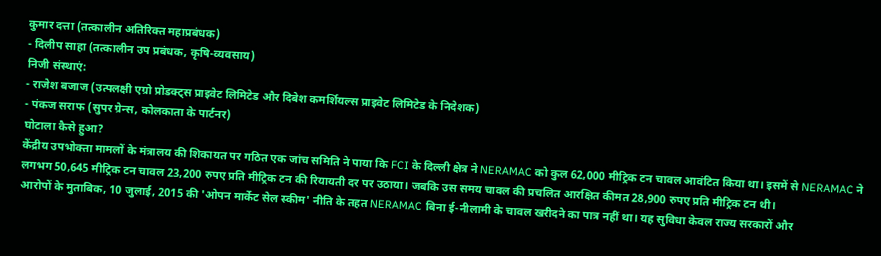कुमार दत्ता (तत्कालीन अतिरिक्त महाप्रबंधक)
- दिलीप साहा (तत्कालीन उप प्रबंधक, कृषि-व्यवसाय)
निजी संस्थाएं:
- राजेश बजाज (उत्पलक्षी एग्रो प्रोडक्ट्स प्राइवेट लिमिटेड और दिबेश कमर्शियल्स प्राइवेट लिमिटेड के निदेशक)
- पंकज सराफ (सुपर ग्रेन्स, कोलकाता के पार्टनर)
घोटाला कैसे हुआ?
केंद्रीय उपभोक्ता मामलों के मंत्रालय की शिकायत पर गठित एक जांच समिति ने पाया कि FCI के दिल्ली क्षेत्र ने NERAMAC को कुल 62,000 मीट्रिक टन चावल आवंटित किया था। इसमें से NERAMAC ने लगभग 50,645 मीट्रिक टन चावल 23,200 रुपए प्रति मीट्रिक टन की रियायती दर पर उठाया। जबकि उस समय चावल की प्रचलित आरक्षित कीमत 28,900 रुपए प्रति मीट्रिक टन थी।
आरोपों के मुताबिक, 10 जुलाई, 2015 की 'ओपन मार्केट सेल स्कीम' नीति के तहत NERAMAC बिना ई-नीलामी के चावल खरीदने का पात्र नहीं था। यह सुविधा केवल राज्य सरकारों और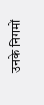उनके निगमों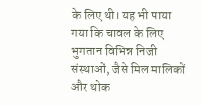के लिए थी। यह भी पाया गया कि चावल के लिए भुगतान विभिन्न निजी संस्थाओं, जैसे मिल मालिकों और थोक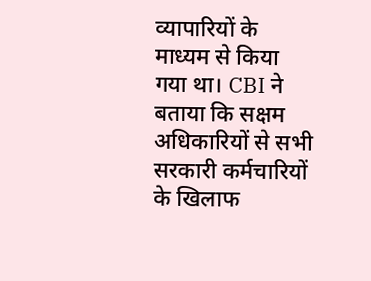व्यापारियों के माध्यम से किया गया था। CBI ने बताया कि सक्षम अधिकारियों से सभी सरकारी कर्मचारियों के खिलाफ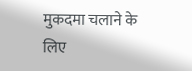मुकदमा चलाने के लिए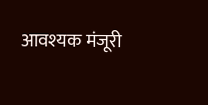आवश्यक मंजूरी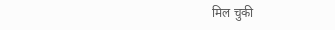मिल चुकी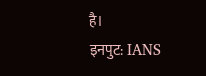है।
इनपुट: IANS